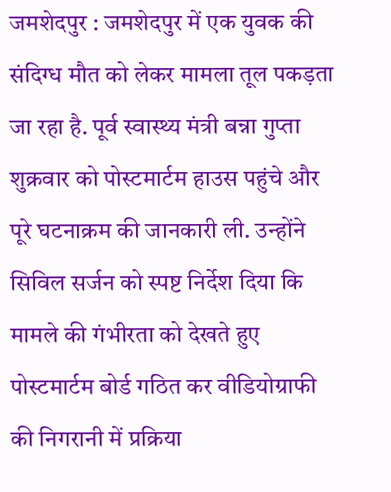जमशेदपुर : जमशेदपुर में एक युवक की संदिग्ध मौत को लेकर मामला तूल पकड़ता जा रहा है. पूर्व स्वास्थ्य मंत्री बन्ना गुप्ता शुक्रवार को पोस्टमार्टम हाउस पहुंचे और पूरे घटनाक्रम की जानकारी ली. उन्होंने सिविल सर्जन को स्पष्ट निर्देश दिया कि मामले की गंभीरता को देखते हुए पोस्टमार्टम बोर्ड गठित कर वीडियोग्राफी की निगरानी में प्रक्रिया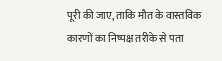पूरी की जाए, ताकि मौत के वास्तविक कारणों का निष्पक्ष तरीके से पता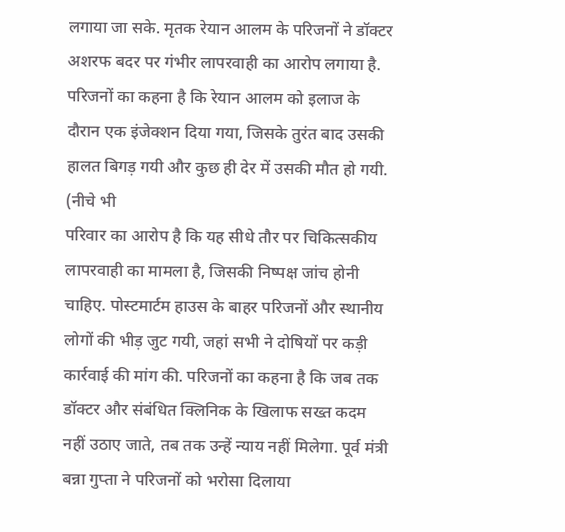लगाया जा सके. मृतक रेयान आलम के परिजनों ने डॉक्टर अशरफ बदर पर गंभीर लापरवाही का आरोप लगाया है. परिजनों का कहना है कि रेयान आलम को इलाज के दौरान एक इंजेक्शन दिया गया, जिसके तुरंत बाद उसकी हालत बिगड़ गयी और कुछ ही देर में उसकी मौत हो गयी. (नीचे भी
परिवार का आरोप है कि यह सीधे तौर पर चिकित्सकीय लापरवाही का मामला है, जिसकी निष्पक्ष जांच होनी चाहिए. पोस्टमार्टम हाउस के बाहर परिजनों और स्थानीय लोगों की भीड़ जुट गयी, जहां सभी ने दोषियों पर कड़ी कार्रवाई की मांग की. परिजनों का कहना है कि जब तक डॉक्टर और संबंधित क्लिनिक के खिलाफ सख्त कदम नहीं उठाए जाते, तब तक उन्हें न्याय नहीं मिलेगा. पूर्व मंत्री बन्ना गुप्ता ने परिजनों को भरोसा दिलाया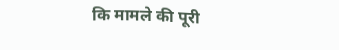कि मामले की पूरी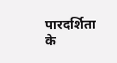पारदर्शिता के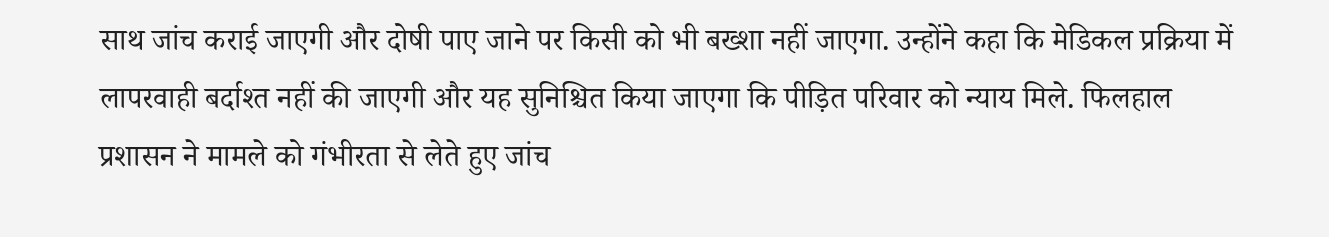साथ जांच कराई जाएगी और दोषी पाए जाने पर किसी को भी बख्शा नहीं जाएगा. उन्होंने कहा कि मेडिकल प्रक्रिया में लापरवाही बर्दाश्त नहीं की जाएगी और यह सुनिश्चित किया जाएगा कि पीड़ित परिवार को न्याय मिले. फिलहाल प्रशासन ने मामले को गंभीरता से लेते हुए जांच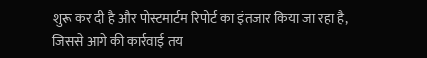शुरू कर दी है और पोस्टमार्टम रिपोर्ट का इंतजार किया जा रहा है, जिससे आगे की कार्रवाई तय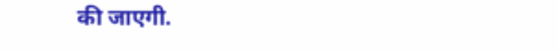की जाएगी.